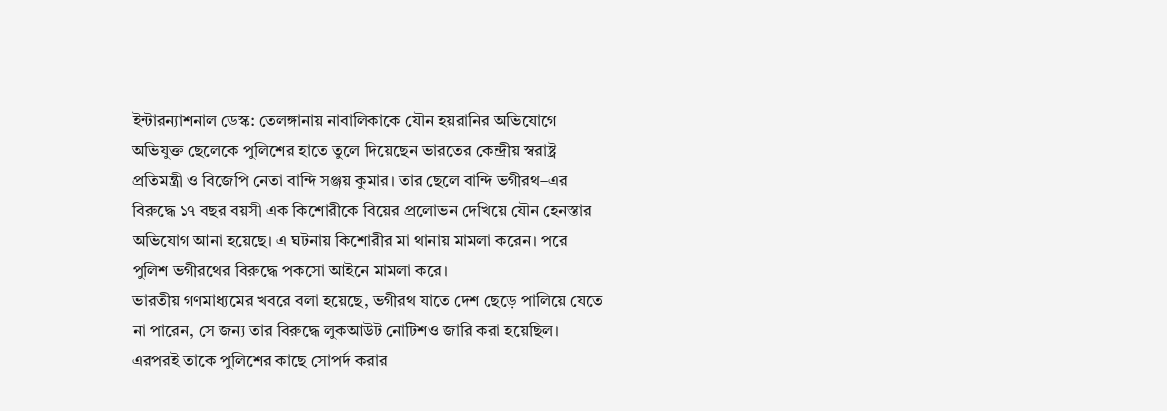ইন্টারন্যাশনাল ডেস্ক: তেলঙ্গানায় নাবালিকাকে যৌন হয়রানির অভিযোগে অভিযুক্ত ছেলেকে পুলিশের হাতে তুলে দিয়েছেন ভারতের কেন্দ্রীয় স্বরাষ্ট্র প্রতিমন্ত্রী ও বিজেপি নেতা বান্দি সঞ্জয় কুমার। তার ছেলে বান্দি ভগীরথ–এর বিরুদ্ধে ১৭ বছর বয়সী এক কিশোরীকে বিয়ের প্রলোভন দেখিয়ে যৌন হেনস্তার অভিযোগ আনা হয়েছে। এ ঘটনায় কিশোরীর মা থানায় মামলা করেন। পরে পুলিশ ভগীরথের বিরুদ্ধে পকসো আইনে মামলা করে।
ভারতীয় গণমাধ্যমের খবরে বলা হয়েছে, ভগীরথ যাতে দেশ ছেড়ে পালিয়ে যেতে না পারেন, সে জন্য তার বিরুদ্ধে লুকআউট নোটিশও জারি করা হয়েছিল। এরপরই তাকে পুলিশের কাছে সোপর্দ করার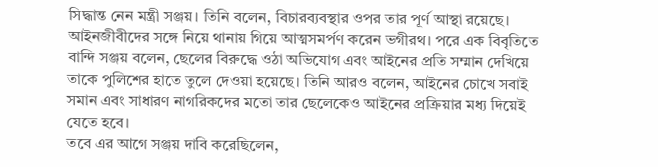সিদ্ধান্ত নেন মন্ত্রী সঞ্জয়। তিনি বলেন, বিচারব্যবস্থার ওপর তার পূর্ণ আস্থা রয়েছে।
আইনজীবীদের সঙ্গে নিয়ে থানায় গিয়ে আত্মসমর্পণ করেন ভগীরথ। পরে এক বিবৃতিতে বান্দি সঞ্জয় বলেন, ছেলের বিরুদ্ধে ওঠা অভিযোগ এবং আইনের প্রতি সম্মান দেখিয়ে তাকে পুলিশের হাতে তুলে দেওয়া হয়েছে। তিনি আরও বলেন, আইনের চোখে সবাই সমান এবং সাধারণ নাগরিকদের মতো তার ছেলেকেও আইনের প্রক্রিয়ার মধ্য দিয়েই যেতে হবে।
তবে এর আগে সঞ্জয় দাবি করেছিলেন,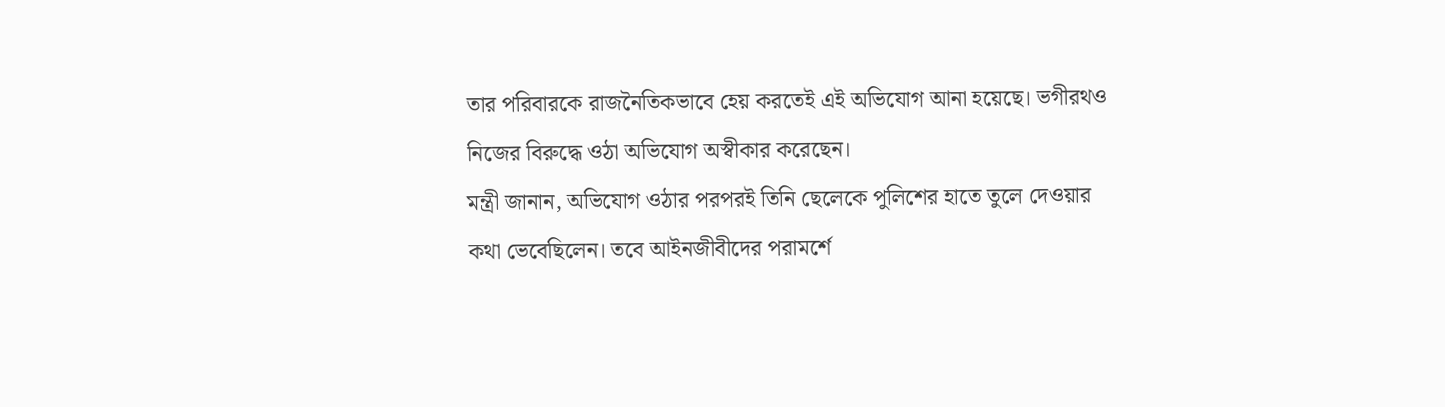তার পরিবারকে রাজনৈতিকভাবে হেয় করতেই এই অভিযোগ আনা হয়েছে। ভগীরথও নিজের বিরুদ্ধে ওঠা অভিযোগ অস্বীকার করেছেন।
মন্ত্রী জানান, অভিযোগ ওঠার পরপরই তিনি ছেলেকে পুলিশের হাতে তুলে দেওয়ার কথা ভেবেছিলেন। তবে আইনজীবীদের পরামর্শে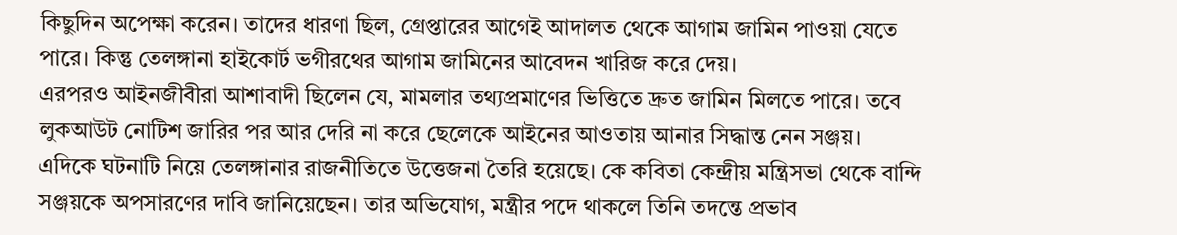কিছুদিন অপেক্ষা করেন। তাদের ধারণা ছিল, গ্রেপ্তারের আগেই আদালত থেকে আগাম জামিন পাওয়া যেতে পারে। কিন্তু তেলঙ্গানা হাইকোর্ট ভগীরথের আগাম জামিনের আবেদন খারিজ করে দেয়।
এরপরও আইনজীবীরা আশাবাদী ছিলেন যে, মামলার তথ্যপ্রমাণের ভিত্তিতে দ্রুত জামিন মিলতে পারে। তবে লুকআউট নোটিশ জারির পর আর দেরি না করে ছেলেকে আইনের আওতায় আনার সিদ্ধান্ত নেন সঞ্জয়।
এদিকে ঘটনাটি নিয়ে তেলঙ্গানার রাজনীতিতে উত্তেজনা তৈরি হয়েছে। কে কবিতা কেন্দ্রীয় মন্ত্রিসভা থেকে বান্দি সঞ্জয়কে অপসারণের দাবি জানিয়েছেন। তার অভিযোগ, মন্ত্রীর পদে থাকলে তিনি তদন্তে প্রভাব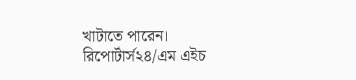খাটাতে পারেন।
রিপোর্টার্স২৪/এম এইচ